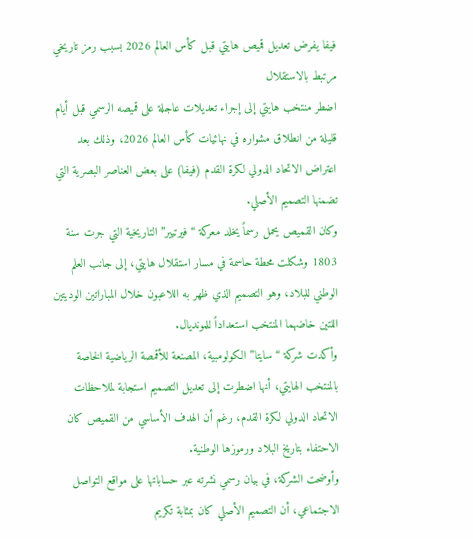فيفا يفرض تعديل قميص هايتي قبل كأس العالم 2026 بسبب رمز تاريخي مرتبط بالاستقلال
اضطر منتخب هايتي إلى إجراء تعديلات عاجلة على قميصه الرسمي قبل أيام قليلة من انطلاق مشواره في نهائيات كأس العالم 2026، وذلك بعد اعتراض الاتحاد الدولي لكرة القدم (فيفا) على بعض العناصر البصرية التي تضمنها التصميم الأصلي.
وكان القميص يحمل رسماً يخلد معركة “فيرتيير” التاريخية التي جرت سنة 1803 وشكلت محطة حاسمة في مسار استقلال هايتي، إلى جانب العلم الوطني للبلاد، وهو التصميم الذي ظهر به اللاعبون خلال المباراتين الوديتين اللتين خاضهما المنتخب استعداداً للمونديال.
وأكدت شركة “سايتا” الكولومبية، المصنعة للأقمصة الرياضية الخاصة بالمنتخب الهايتي، أنها اضطرت إلى تعديل التصميم استجابة لملاحظات الاتحاد الدولي لكرة القدم، رغم أن الهدف الأساسي من القميص كان الاحتفاء بتاريخ البلاد ورموزها الوطنية.
وأوضحت الشركة، في بيان رسمي نشرته عبر حساباتها على مواقع التواصل الاجتماعي، أن التصميم الأصلي كان بمثابة تكريم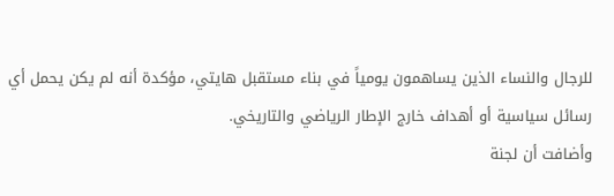للرجال والنساء الذين يساهمون يومياً في بناء مستقبل هايتي، مؤكدة أنه لم يكن يحمل أي رسائل سياسية أو أهداف خارج الإطار الرياضي والتاريخي.
وأضافت أن لجنة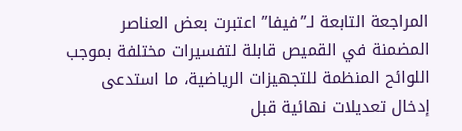المراجعة التابعة لـ”فيفا” اعتبرت بعض العناصر المضمنة في القميص قابلة لتفسيرات مختلفة بموجب اللوائح المنظمة للتجهيزات الرياضية، ما استدعى إدخال تعديلات نهائية قبل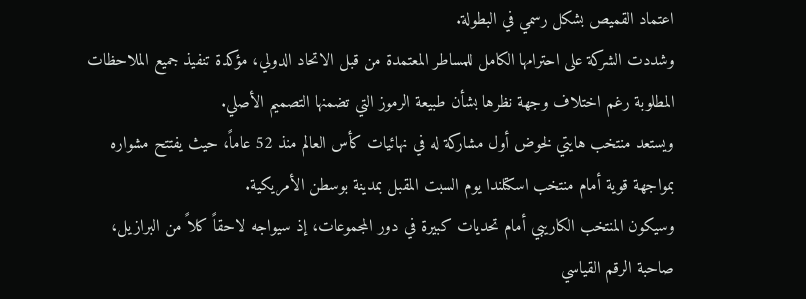اعتماد القميص بشكل رسمي في البطولة.
وشددت الشركة على احترامها الكامل للمساطر المعتمدة من قبل الاتحاد الدولي، مؤكدة تنفيذ جميع الملاحظات المطلوبة رغم اختلاف وجهة نظرها بشأن طبيعة الرموز التي تضمنها التصميم الأصلي.
ويستعد منتخب هايتي لخوض أول مشاركة له في نهائيات كأس العالم منذ 52 عاماً، حيث يفتتح مشواره بمواجهة قوية أمام منتخب اسكتلندا يوم السبت المقبل بمدينة بوسطن الأمريكية.
وسيكون المنتخب الكاريبي أمام تحديات كبيرة في دور المجموعات، إذ سيواجه لاحقاً كلاً من البرازيل، صاحبة الرقم القياسي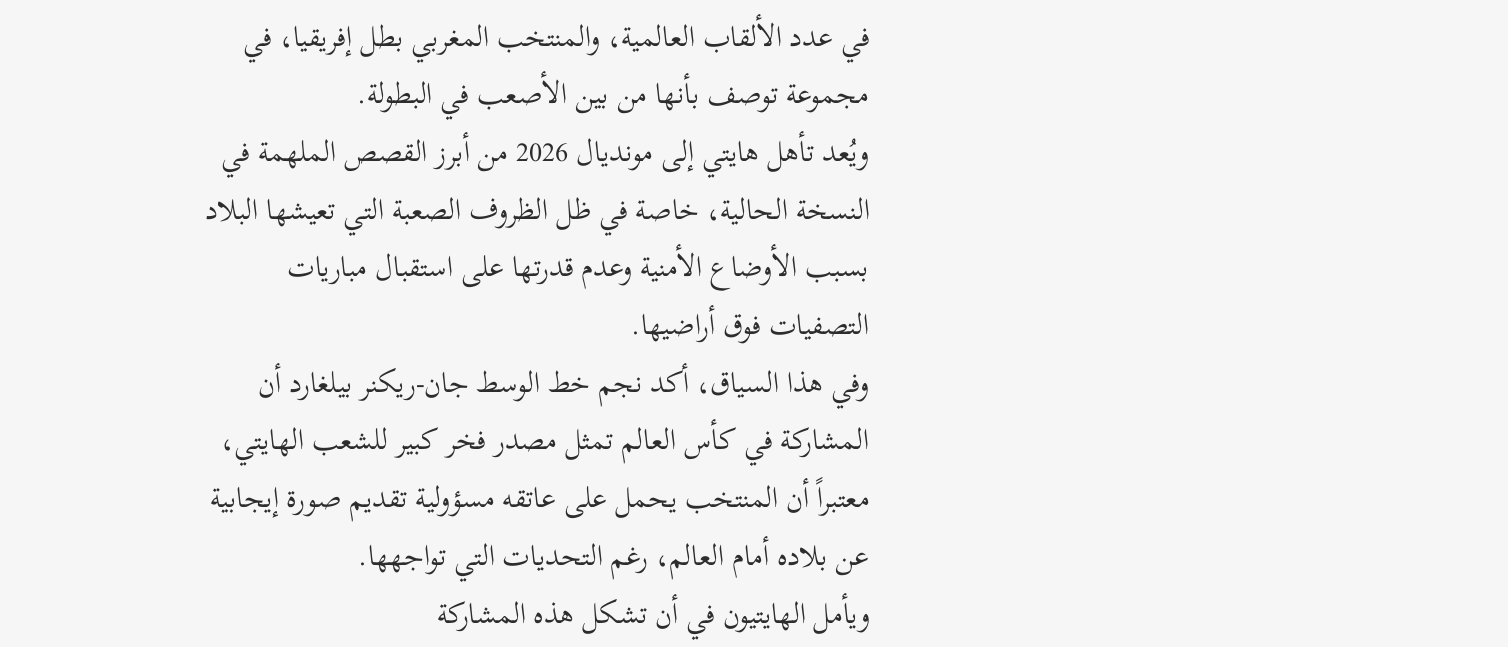في عدد الألقاب العالمية، والمنتخب المغربي بطل إفريقيا، في مجموعة توصف بأنها من بين الأصعب في البطولة.
ويُعد تأهل هايتي إلى مونديال 2026 من أبرز القصص الملهمة في النسخة الحالية، خاصة في ظل الظروف الصعبة التي تعيشها البلاد بسبب الأوضاع الأمنية وعدم قدرتها على استقبال مباريات التصفيات فوق أراضيها.
وفي هذا السياق، أكد نجم خط الوسط جان-ريكنر بيلغارد أن المشاركة في كأس العالم تمثل مصدر فخر كبير للشعب الهايتي، معتبراً أن المنتخب يحمل على عاتقه مسؤولية تقديم صورة إيجابية عن بلاده أمام العالم، رغم التحديات التي تواجهها.
ويأمل الهايتيون في أن تشكل هذه المشاركة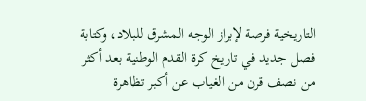التاريخية فرصة لإبراز الوجه المشرق للبلاد، وكتابة فصل جديد في تاريخ كرة القدم الوطنية بعد أكثر من نصف قرن من الغياب عن أكبر تظاهرة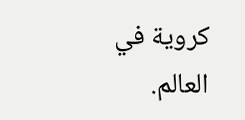كروية في العالم.